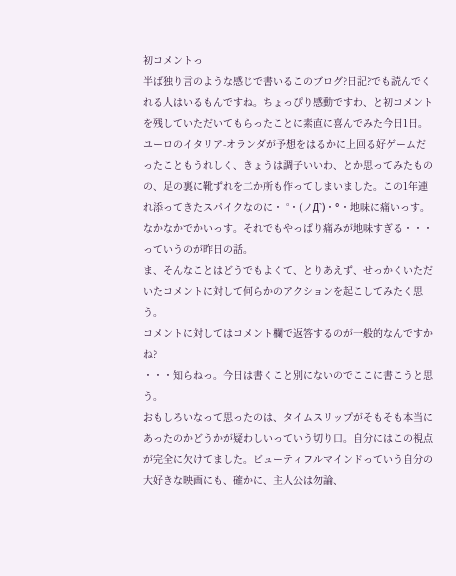初コメントっ
半ば独り言のような感じで書いるこのブログ?日記?でも読んでくれる人はいるもんですね。ちょっぴり感動ですわ、と初コメントを残していただいてもらったことに素直に喜んでみた今日1日。ユーロのイタリア-オランダが予想をはるかに上回る好ゲームだったこともうれしく、きょうは調子いいわ、とか思ってみたものの、足の裏に靴ずれを二か所も作ってしまいました。この1年連れ添ってきたスパイクなのに・ °・(ノД`)・°・地味に痛いっす。なかなかでかいっす。それでもやっぱり痛みが地味すぎる・・・
っていうのが昨日の話。
ま、そんなことはどうでもよくて、とりあえず、せっかくいただいたコメントに対して何らかのアクションを起こしてみたく思う。
コメントに対してはコメント欄で返答するのが一般的なんですかね?
・・・知らねっ。今日は書くこと別にないのでここに書こうと思う。
おもしろいなって思ったのは、タイムスリップがそもそも本当にあったのかどうかが疑わしいっていう切り口。自分にはこの視点が完全に欠けてました。ビューティフルマインドっていう自分の大好きな映画にも、確かに、主人公は勿論、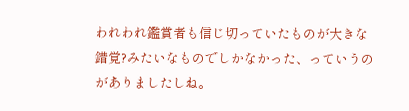われわれ鑑賞者も信じ切っていたものが大きな錯覚?みたいなものでしかなかった、っていうのがありましたしね。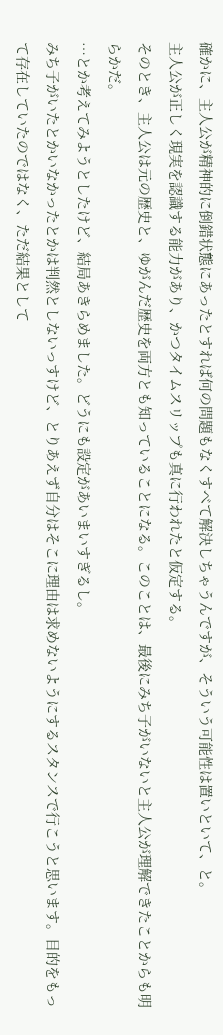確かに、主人公が精神的に倒錯状態にあったとすれば何の問題もなくすべて解決しちゃうんですが、そういう可能性は置いといて、と。
主人公が正しく現実を認識する能力があり、かつタイムスリップも真に行われたと仮定する。
そのとき、主人公は元の歴史と、ゆがんだ歴史を両方とも知っていることになる。このことは、最後にみち子がいないと主人公が理解できたことからも明らかだ。
…とか考えてみようとしたけど、結局あきらめました。どうにも設定があいまいすぎるし。
みち子がいたとかいなかったとかは判然としないっすけど、とりあえず自分はそこに理由は求めないようにするスタンスで行こうと思います。目的をもって存在していたのではなく、ただ結果として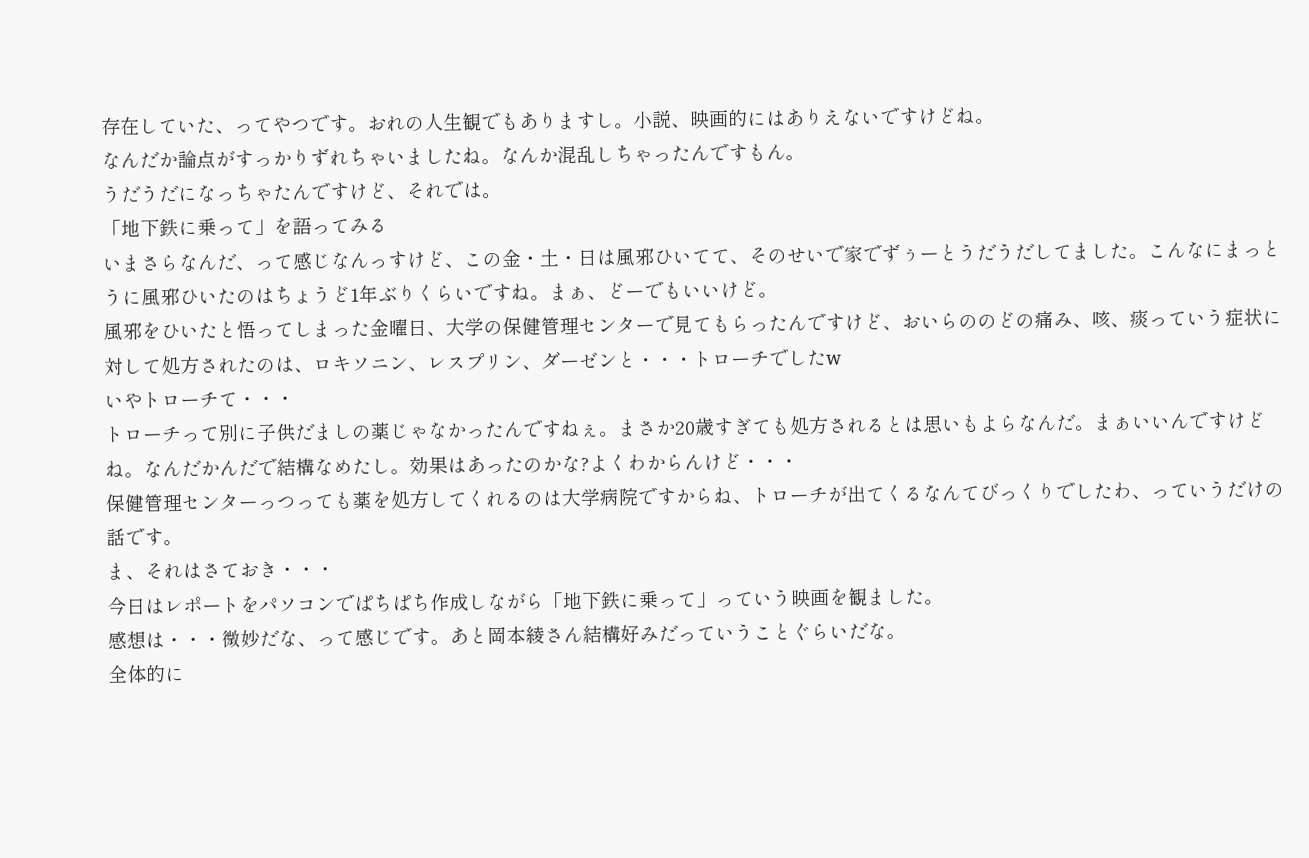存在していた、ってやつです。おれの人生観でもありますし。小説、映画的にはありえないですけどね。
なんだか論点がすっかりずれちゃいましたね。なんか混乱しちゃったんですもん。
うだうだになっちゃたんですけど、それでは。
「地下鉄に乗って」を語ってみる
いまさらなんだ、って感じなんっすけど、この金・土・日は風邪ひいてて、そのせいで家でずぅーとうだうだしてました。こんなにまっとうに風邪ひいたのはちょうど1年ぶりくらいですね。まぁ、どーでもいいけど。
風邪をひいたと悟ってしまった金曜日、大学の保健管理センターで見てもらったんですけど、おいらののどの痛み、咳、痰っていう症状に対して処方されたのは、ロキソニン、レスプリン、ダーゼンと・・・トローチでしたw
いやトローチて・・・
トローチって別に子供だましの薬じゃなかったんですねぇ。まさか20歳すぎても処方されるとは思いもよらなんだ。まぁいいんですけどね。なんだかんだで結構なめたし。効果はあったのかな?よくわからんけど・・・
保健管理センターっつっても薬を処方してくれるのは大学病院ですからね、トローチが出てくるなんてびっくりでしたわ、っていうだけの話です。
ま、それはさておき・・・
今日はレポートをパソコンでぱちぱち作成しながら「地下鉄に乗って」っていう映画を観ました。
感想は・・・微妙だな、って感じです。あと岡本綾さん結構好みだっていうことぐらいだな。
全体的に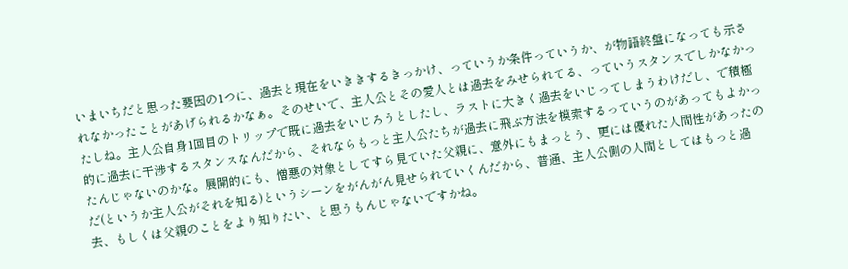いまいちだと思った要因の1つに、過去と現在をいききするきっかけ、っていうか条件っていうか、が物語終盤になっても示されなかったことがあげられるかなぁ。そのせいで、主人公とその愛人とは過去をみせられてる、っていうスタンスでしかなかったしね。主人公自身1回目のトリップで既に過去をいじろうとしたし、ラストに大きく過去をいじってしまうわけだし、で積極的に過去に干渉するスタンスなんだから、それならもっと主人公たちが過去に飛ぶ方法を模索するっていうのがあってもよかったんじゃないのかな。展開的にも、憎悪の対象としてすら見ていた父親に、意外にもまっとう、更には優れた人間性があったのだ(というか主人公がそれを知る)というシーンをがんがん見せられていくんだから、普通、主人公側の人間としてはもっと過去、もしくは父親のことをより知りたい、と思うもんじゃないですかね。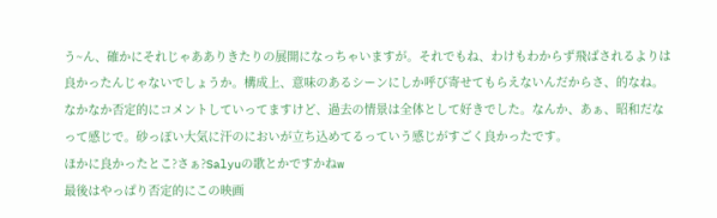う~ん、確かにそれじゃあありきたりの展開になっちゃいますが。それでもね、わけもわからず飛ばされるよりは良かったんじゃないでしょうか。構成上、意味のあるシーンにしか呼び寄せてもらえないんだからさ、的なね。
なかなか否定的にコメントしていってますけど、過去の情景は全体として好きでした。なんか、あぁ、昭和だなって感じで。砂っぽい大気に汗のにおいが立ち込めてるっていう感じがすごく良かったです。
ほかに良かったとこ?さぁ?Salyuの歌とかですかねw
最後はやっぱり否定的にこの映画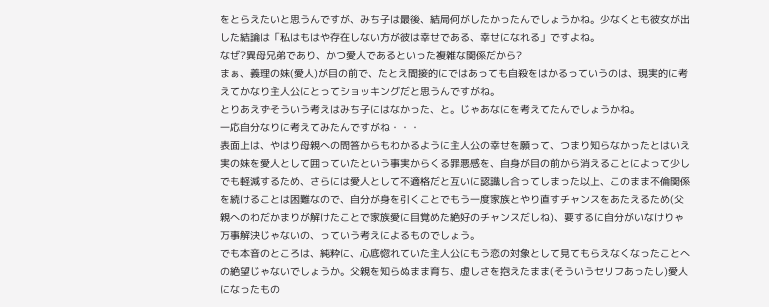をとらえたいと思うんですが、みち子は最後、結局何がしたかったんでしょうかね。少なくとも彼女が出した結論は「私はもはや存在しない方が彼は幸せである、幸せになれる」ですよね。
なぜ?異母兄弟であり、かつ愛人であるといった複雑な関係だから?
まぁ、義理の妹(愛人)が目の前で、たとえ間接的にではあっても自殺をはかるっていうのは、現実的に考えてかなり主人公にとってショッキングだと思うんですがね。
とりあえずそういう考えはみち子にはなかった、と。じゃあなにを考えてたんでしょうかね。
一応自分なりに考えてみたんですがね・・・
表面上は、やはり母親への問答からもわかるように主人公の幸せを願って、つまり知らなかったとはいえ実の妹を愛人として囲っていたという事実からくる罪悪感を、自身が目の前から消えることによって少しでも軽減するため、さらには愛人として不適格だと互いに認識し合ってしまった以上、このまま不倫関係を続けることは困難なので、自分が身を引くことでもう一度家族とやり直すチャンスをあたえるため(父親へのわだかまりが解けたことで家族愛に目覚めた絶好のチャンスだしね)、要するに自分がいなけりゃ万事解決じゃないの、っていう考えによるものでしょう。
でも本音のところは、純粋に、心底惚れていた主人公にもう恋の対象として見てもらえなくなったことへの絶望じゃないでしょうか。父親を知らぬまま育ち、虚しさを抱えたまま(そういうセリフあったし)愛人になったもの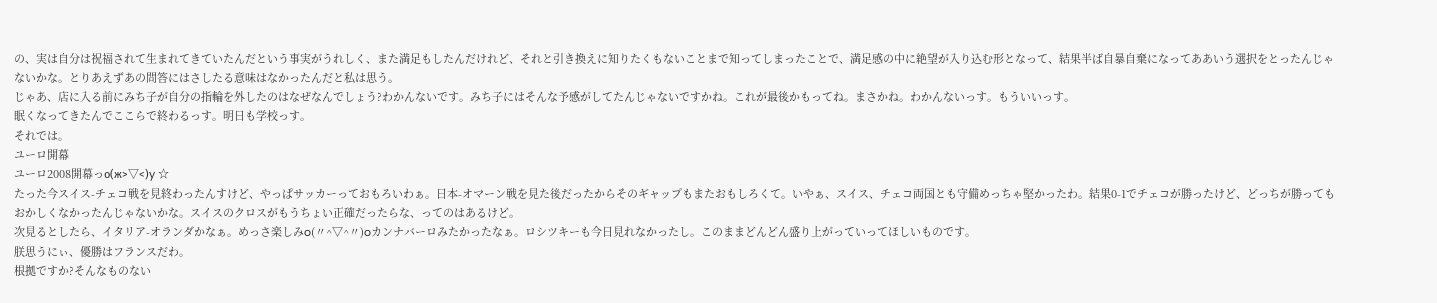の、実は自分は祝福されて生まれてきていたんだという事実がうれしく、また満足もしたんだけれど、それと引き換えに知りたくもないことまで知ってしまったことで、満足感の中に絶望が入り込む形となって、結果半ば自暴自棄になってああいう選択をとったんじゃないかな。とりあえずあの問答にはさしたる意味はなかったんだと私は思う。
じゃあ、店に入る前にみち子が自分の指輪を外したのはなぜなんでしょう?わかんないです。みち子にはそんな予感がしてたんじゃないですかね。これが最後かもってね。まさかね。わかんないっす。もういいっす。
眠くなってきたんでここらで終わるっす。明日も学校っす。
それでは。
ユーロ開幕
ユーロ2008開幕っо(ж>▽<)y ☆
たった今スイス-チェコ戦を見終わったんすけど、やっぱサッカーっておもろいわぁ。日本-オマーン戦を見た後だったからそのギャップもまたおもしろくて。いやぁ、スイス、チェコ両国とも守備めっちゃ堅かったわ。結果0-1でチェコが勝ったけど、どっちが勝ってもおかしくなかったんじゃないかな。スイスのクロスがもうちょい正確だったらな、ってのはあるけど。
次見るとしたら、イタリア-オランダかなぁ。めっさ楽しみo(〃^▽^〃)oカンナバーロみたかったなぁ。ロシツキーも今日見れなかったし。このままどんどん盛り上がっていってほしいものです。
朕思うにぃ、優勝はフランスだわ。
根拠ですか?そんなものない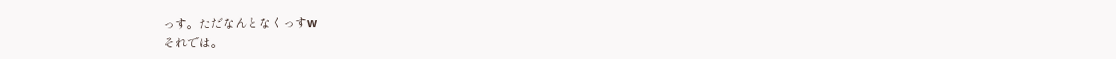っす。ただなんとなくっすw
それでは。